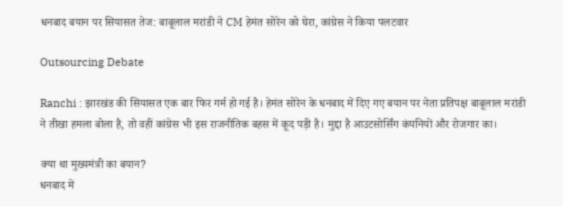धनबाद बयान पर सियासत तेज: बाबूलाल मरांडी ने CM हेमंत सोरेन को घेरा, कांग्रेस ने किया पलटवार

Outsourcing Debate

Ranchi : झारखंड की सियासत एक बार फिर गर्म हो गई है। हेमंत सोरेन के धनबाद में दिए गए बयान पर नेता प्रतिपक्ष बाबूलाल मरांडी ने तीखा हमला बोला है, तो वहीं कांग्रेस भी इस राजनीतिक बहस में कूद पड़ी है। मुद्दा है आउटसोर्सिंग कंपनियों और रोजगार का।

क्या था मुख्यमंत्री का बयान?
धनबाद में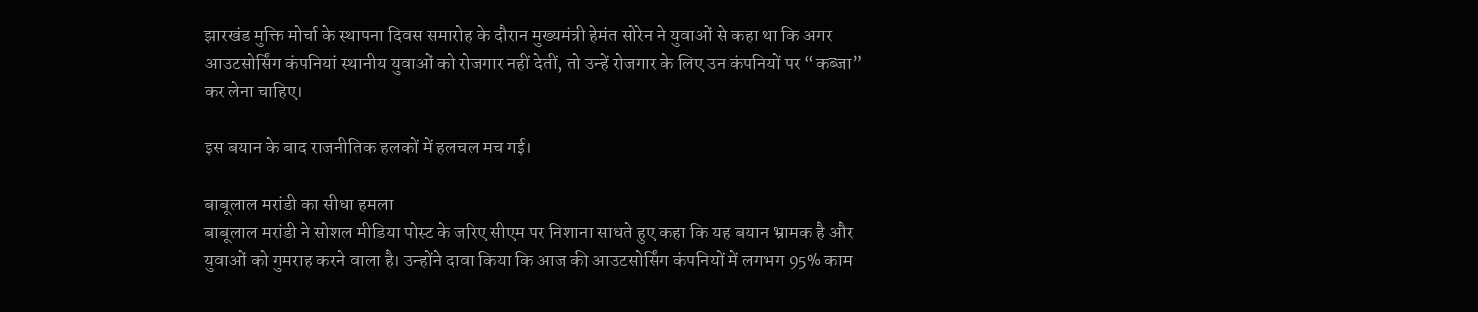झारखंड मुक्ति मोर्चा के स्थापना दिवस समारोह के दौरान मुख्यमंत्री हेमंत सोरेन ने युवाओं से कहा था कि अगर आउटसोर्सिंग कंपनियां स्थानीय युवाओं को रोजगार नहीं देतीं, तो उन्हें रोजगार के लिए उन कंपनियों पर “कब्जा” कर लेना चाहिए।

इस बयान के बाद राजनीतिक हलकों में हलचल मच गई।

बाबूलाल मरांडी का सीधा हमला
बाबूलाल मरांडी ने सोशल मीडिया पोस्ट के जरिए सीएम पर निशाना साधते हुए कहा कि यह बयान भ्रामक है और युवाओं को गुमराह करने वाला है। उन्होंने दावा किया कि आज की आउटसोर्सिंग कंपनियों में लगभग 95% काम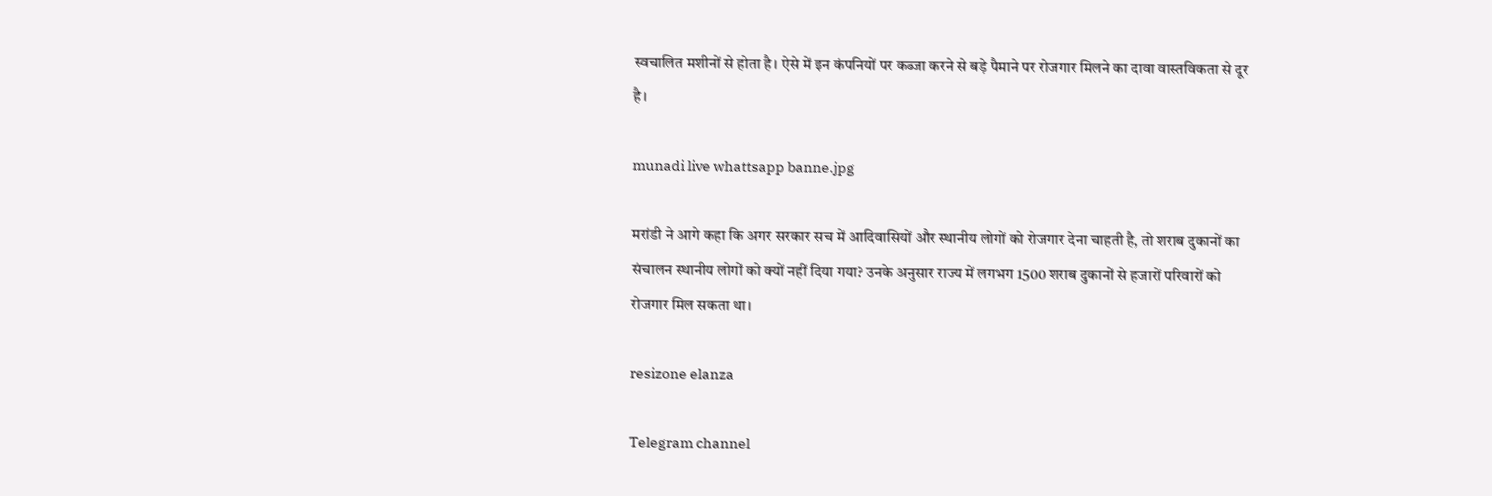स्वचालित मशीनों से होता है। ऐसे में इन कंपनियों पर कब्जा करने से बड़े पैमाने पर रोजगार मिलने का दावा वास्तविकता से दूर है।

munadi live whattsapp banne.jpg

मरांडी ने आगे कहा कि अगर सरकार सच में आदिवासियों और स्थानीय लोगों को रोजगार देना चाहती है, तो शराब दुकानों का संचालन स्थानीय लोगों को क्यों नहीं दिया गया? उनके अनुसार राज्य में लगभग 1500 शराब दुकानों से हजारों परिवारों को रोजगार मिल सकता था।

resizone elanza

Telegram channel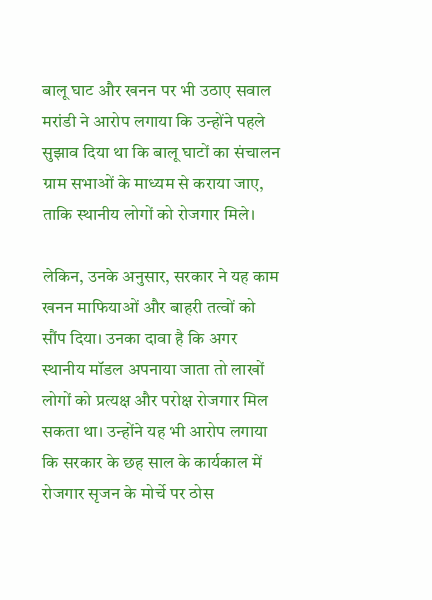बालू घाट और खनन पर भी उठाए सवाल
मरांडी ने आरोप लगाया कि उन्होंने पहले सुझाव दिया था कि बालू घाटों का संचालन ग्राम सभाओं के माध्यम से कराया जाए, ताकि स्थानीय लोगों को रोजगार मिले।

लेकिन, उनके अनुसार, सरकार ने यह काम खनन माफियाओं और बाहरी तत्वों को सौंप दिया। उनका दावा है कि अगर स्थानीय मॉडल अपनाया जाता तो लाखों लोगों को प्रत्यक्ष और परोक्ष रोजगार मिल सकता था। उन्होंने यह भी आरोप लगाया कि सरकार के छह साल के कार्यकाल में रोजगार सृजन के मोर्चे पर ठोस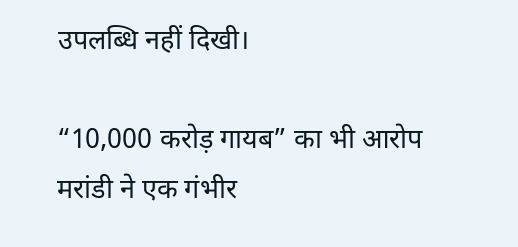उपलब्धि नहीं दिखी।

“10,000 करोड़ गायब” का भी आरोप
मरांडी ने एक गंभीर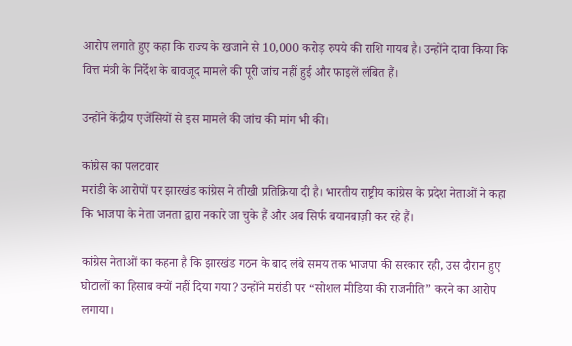आरोप लगाते हुए कहा कि राज्य के खजाने से 10,000 करोड़ रुपये की राशि गायब है। उन्होंने दावा किया कि वित्त मंत्री के निर्देश के बावजूद मामले की पूरी जांच नहीं हुई और फाइलें लंबित हैं।

उन्होंने केंद्रीय एजेंसियों से इस मामले की जांच की मांग भी की।

कांग्रेस का पलटवार
मरांडी के आरोपों पर झारखंड कांग्रेस ने तीखी प्रतिक्रिया दी है। भारतीय राष्ट्रीय कांग्रेस के प्रदेश नेताओं ने कहा कि भाजपा के नेता जनता द्वारा नकारे जा चुके हैं और अब सिर्फ बयानबाज़ी कर रहे हैं।

कांग्रेस नेताओं का कहना है कि झारखंड गठन के बाद लंबे समय तक भाजपा की सरकार रही, उस दौरान हुए घोटालों का हिसाब क्यों नहीं दिया गया? उन्होंने मरांडी पर “सोशल मीडिया की राजनीति” करने का आरोप लगाया।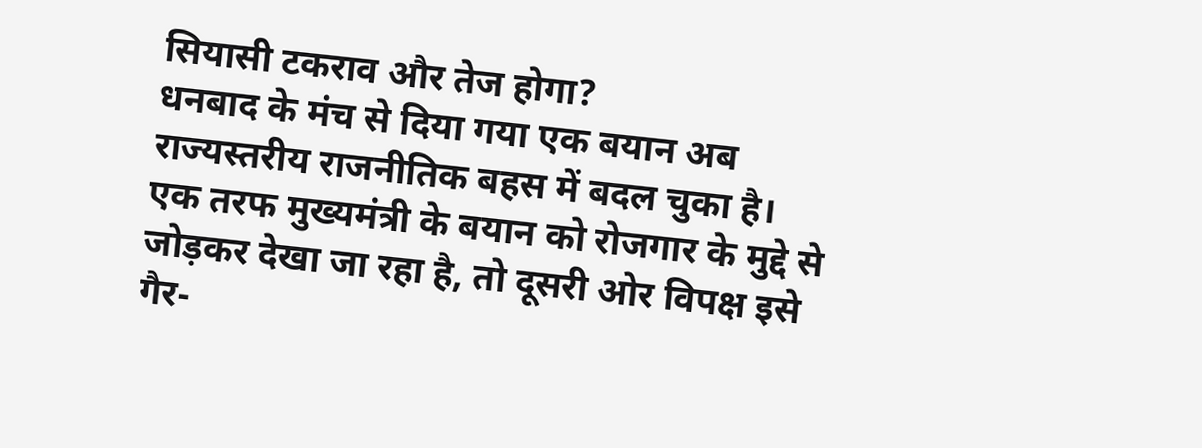सियासी टकराव और तेज होगा?
धनबाद के मंच से दिया गया एक बयान अब राज्यस्तरीय राजनीतिक बहस में बदल चुका है। एक तरफ मुख्यमंत्री के बयान को रोजगार के मुद्दे से जोड़कर देखा जा रहा है, तो दूसरी ओर विपक्ष इसे गैर-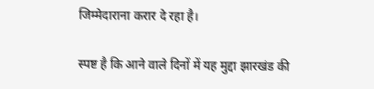जिम्मेदाराना करार दे रहा है।

स्पष्ट है कि आने वाले दिनों में यह मुद्दा झारखंड की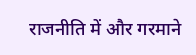राजनीति में और गरमाने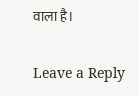वाला है।

Leave a Reply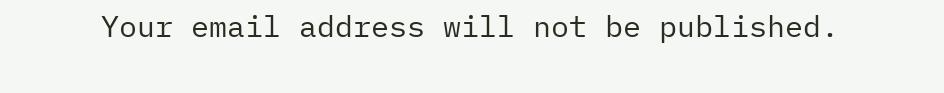Your email address will not be published.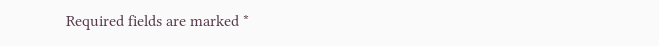Required fields are marked *